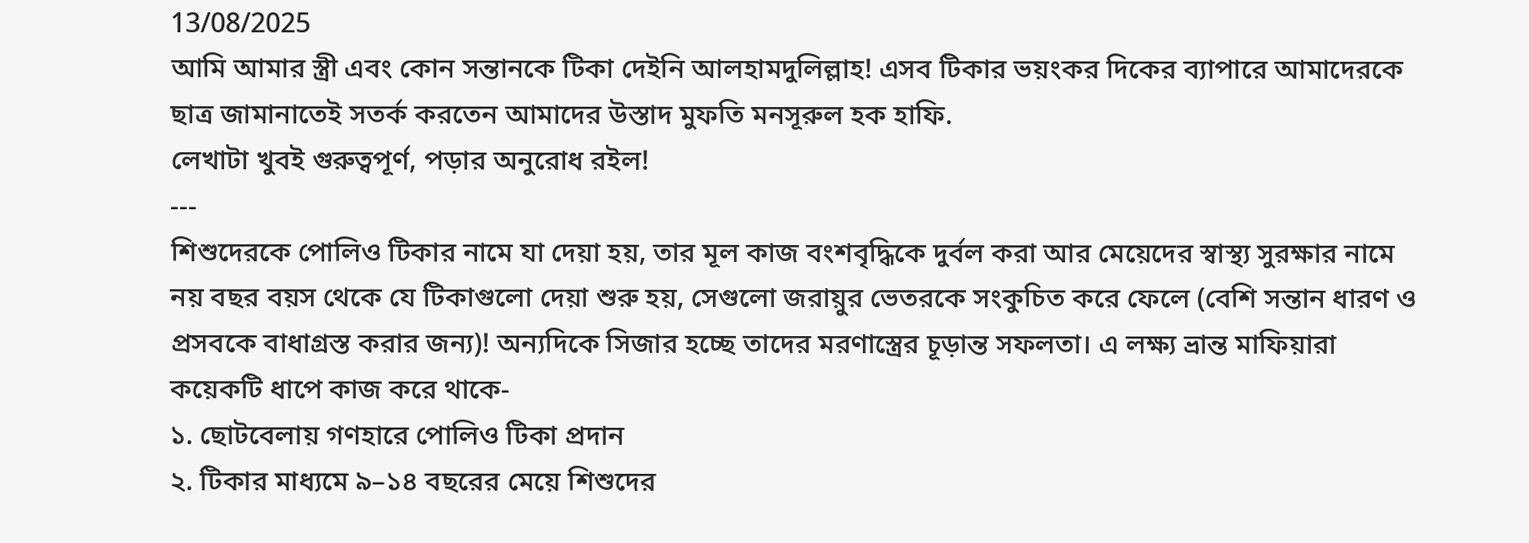13/08/2025
আমি আমার স্ত্রী এবং কোন সন্তানকে টিকা দেইনি আলহামদুলিল্লাহ! এসব টিকার ভয়ংকর দিকের ব্যাপারে আমাদেরকে ছাত্র জামানাতেই সতর্ক করতেন আমাদের উস্তাদ মুফতি মনসূরুল হক হাফি.
লেখাটা খুবই গুরুত্বপূর্ণ, পড়ার অনুরোধ রইল!
---
শিশুদেরকে পোলিও টিকার নামে যা দেয়া হয়, তার মূল কাজ বংশবৃদ্ধিকে দুর্বল করা আর মেয়েদের স্বাস্থ্য সুরক্ষার নামে নয় বছর বয়স থেকে যে টিকাগুলো দেয়া শুরু হয়, সেগুলো জরায়ুর ভেতরকে সংকুচিত করে ফেলে (বেশি সন্তান ধারণ ও প্রসবকে বাধাগ্রস্ত করার জন্য)! অন্যদিকে সিজার হচ্ছে তাদের মরণাস্ত্রের চূড়ান্ত সফলতা। এ লক্ষ্য ভ্রান্ত মাফিয়ারা কয়েকটি ধাপে কাজ করে থাকে-
১. ছোটবেলায় গণহারে পোলিও টিকা প্রদান
২. টিকার মাধ্যমে ৯–১৪ বছরের মেয়ে শিশুদের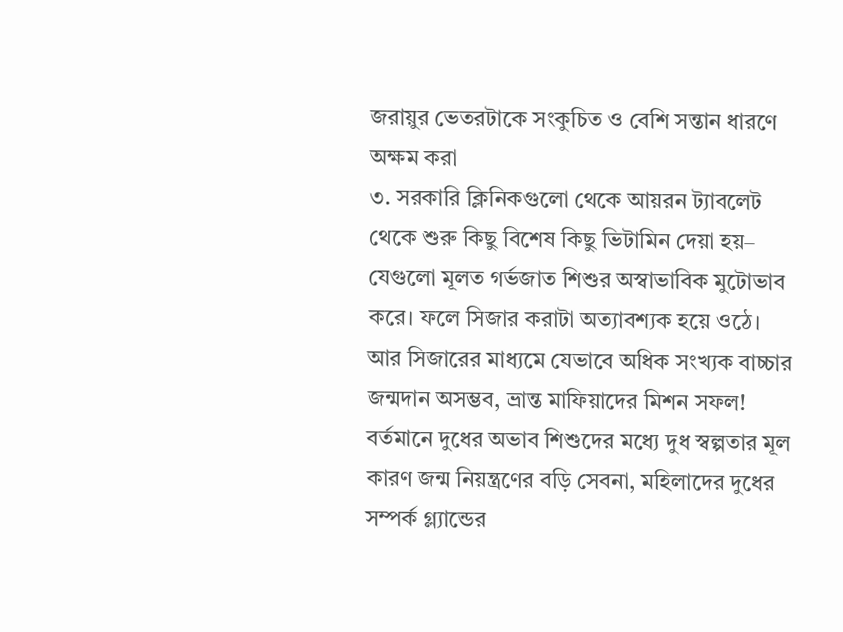জরায়ুর ভেতরটাকে সংকুচিত ও বেশি সন্তান ধারণে অক্ষম করা
৩. সরকারি ক্লিনিকগুলো থেকে আয়রন ট্যাবলেট থেকে শুরু কিছু বিশেষ কিছু ভিটামিন দেয়া হয়– যেগুলো মূলত গর্ভজাত শিশুর অস্বাভাবিক মুটোভাব করে। ফলে সিজার করাটা অত্যাবশ্যক হয়ে ওঠে। আর সিজারের মাধ্যমে যেভাবে অধিক সংখ্যক বাচ্চার জন্মদান অসম্ভব, ভ্রান্ত মাফিয়াদের মিশন সফল!
বর্তমানে দুধের অভাব শিশুদের মধ্যে দুধ স্বল্পতার মূল কারণ জন্ম নিয়ন্ত্রণের বড়ি সেবনা, মহিলাদের দুধের সম্পর্ক গ্ল্যান্ডের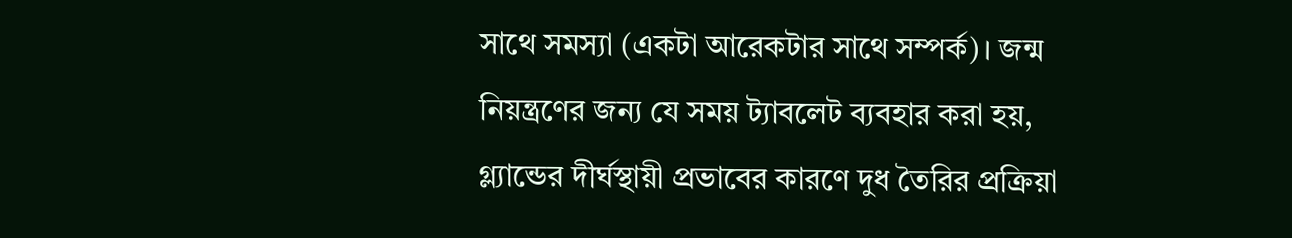সাথে সমস্যা (একটা আরেকটার সাথে সম্পর্ক)। জন্ম নিয়ন্ত্রণের জন্য যে সময় ট্যাবলেট ব্যবহার করা হয়, গ্ল্যান্ডের দীর্ঘস্থায়ী প্রভাবের কারণে দুধ তৈরির প্রক্রিয়া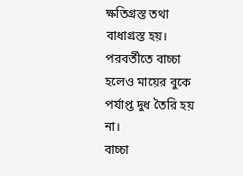ক্ষতিগ্রস্ত তথা বাধাগ্রস্ত হয়। পরবর্তীতে বাচ্চা হলেও মায়ের বুকে পর্যাপ্ত দুধ তৈরি হয় না।
বাচ্চা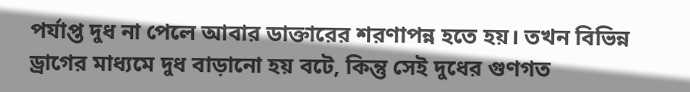পর্যাপ্ত দুধ না পেলে আবার ডাক্তারের শরণাপন্ন হতে হয়। তখন বিভিন্ন ড্রাগের মাধ্যমে দুধ বাড়ানো হয় বটে, কিন্তু সেই দুধের গুণগত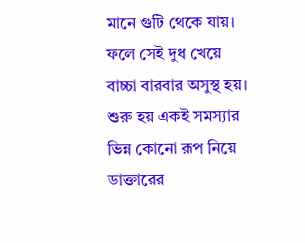মানে গুটি থেকে যায়। ফলে সেই দুধ খেয়ে বাচ্চা বারবার অসুস্থ হয়। শুরু হয় একই সমস্যার ভিন্ন কোনো রূপ নিয়ে ডাক্তারের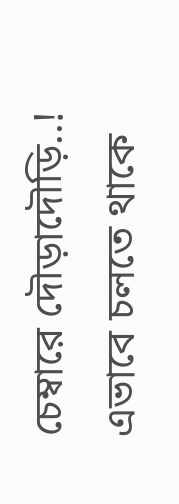চেম্বারে দৌড়াদৌড়ি..! এভাবে চলতে থাকে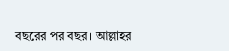বছরের পর বছর। আল্লাহর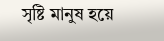সৃষ্টি মানুষ হয়ে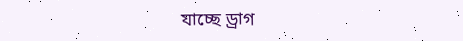যাচ্ছে ড্রাগ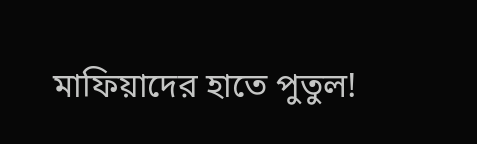মাফিয়াদের হাতে পুতুল!